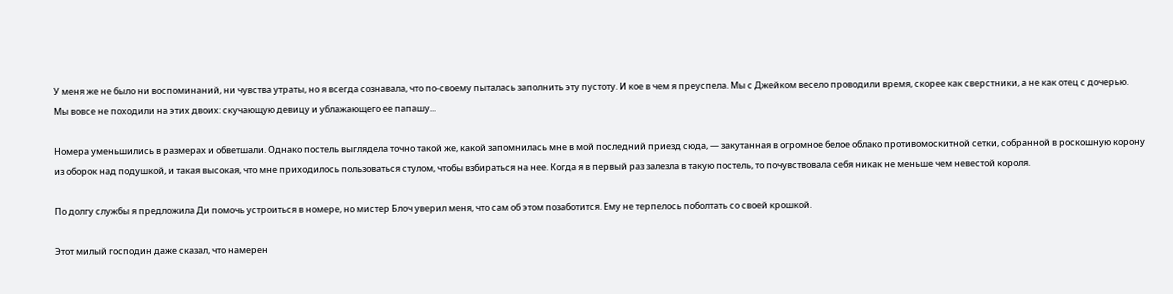У меня же не было ни воспоминаний, ни чувства утраты, но я всегда сознавала, что по-своему пыталась заполнить эту пустоту. И кое в чем я преуспела. Мы с Джейком весело проводили время, скорее как сверстники, а не как отец с дочерью. Мы вовсе не походили на этих двоих: скучающую девицу и ублажающего ее папашу...

Номера уменьшились в размерах и обветшали. Однако постель выглядела точно такой же, какой запомнилась мне в мой последний приезд сюда, — закутанная в огромное белое облако противомоскитной сетки, собранной в роскошную корону из оборок над подушкой, и такая высокая, что мне приходилось пользоваться стулом, чтобы взбираться на нее. Когда я в первый раз залезла в такую постель, то почувствовала себя никак не меньше чем невестой короля.

По долгу службы я предложила Ди помочь устроиться в номере, но мистер Блоч уверил меня, что сам об этом позаботится. Ему не терпелось поболтать со своей крошкой.

Этот милый господин даже сказал, что намерен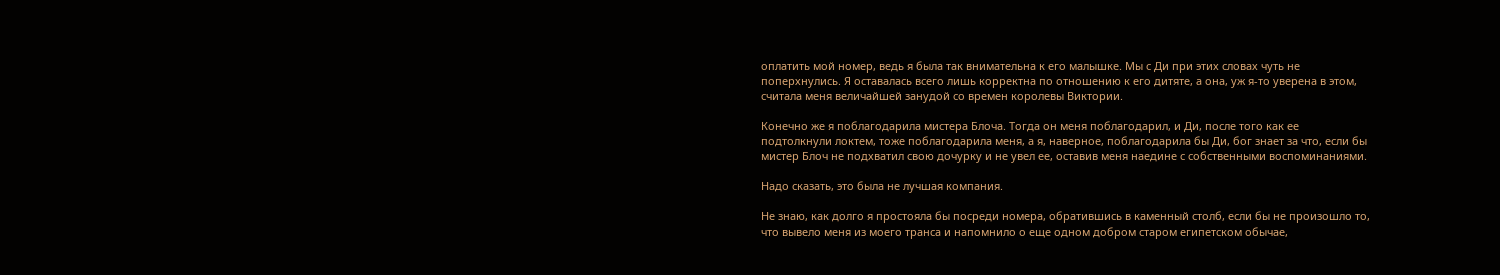оплатить мой номер, ведь я была так внимательна к его малышке. Мы с Ди при этих словах чуть не поперхнулись. Я оставалась всего лишь корректна по отношению к его дитяте, а она, уж я-то уверена в этом, считала меня величайшей занудой со времен королевы Виктории.

Конечно же я поблагодарила мистера Блоча. Тогда он меня поблагодарил, и Ди, после того как ее подтолкнули локтем, тоже поблагодарила меня, а я, наверное, поблагодарила бы Ди, бог знает за что, если бы мистер Блоч не подхватил свою дочурку и не увел ее, оставив меня наедине с собственными воспоминаниями.

Надо сказать, это была не лучшая компания.

Не знаю, как долго я простояла бы посреди номера, обратившись в каменный столб, если бы не произошло то, что вывело меня из моего транса и напомнило о еще одном добром старом египетском обычае,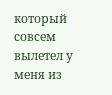который совсем вылетел у меня из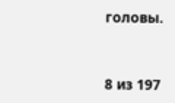головы.



8 из 197